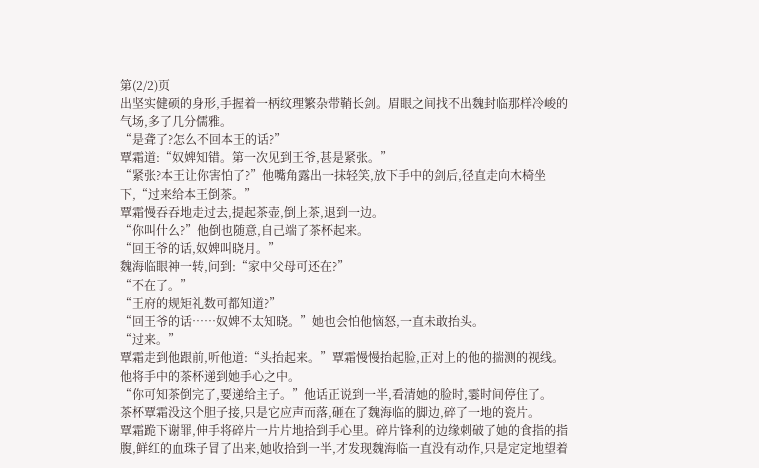第(2/2)页
出坚实健硕的身形,手握着一柄纹理繁杂带鞘长剑。眉眼之间找不出魏封临那样冷峻的气场,多了几分儒雅。
“是聋了?怎么不回本王的话?”
覃霜道:“奴婢知错。第一次见到王爷,甚是紧张。”
“紧张?本王让你害怕了?”他嘴角露出一抹轻笑,放下手中的剑后,径直走向木椅坐下,“过来给本王倒茶。”
覃霜慢吞吞地走过去,提起茶壶,倒上茶,退到一边。
“你叫什么?”他倒也随意,自己端了茶杯起来。
“回王爷的话,奴婢叫晓月。”
魏海临眼神一转,问到:“家中父母可还在?”
“不在了。”
“王府的规矩礼数可都知道?”
“回王爷的话……奴婢不太知晓。”她也会怕他恼怒,一直未敢抬头。
“过来。”
覃霜走到他跟前,听他道:“头抬起来。”覃霜慢慢抬起脸,正对上的他的揣测的视线。他将手中的茶杯递到她手心之中。
“你可知茶倒完了,要递给主子。”他话正说到一半,看清她的脸时,霎时间停住了。
茶杯覃霜没这个胆子接,只是它应声而落,砸在了魏海临的脚边,碎了一地的瓷片。
覃霜跪下谢罪,伸手将碎片一片片地拾到手心里。碎片锋利的边缘刺破了她的食指的指腹,鲜红的血珠子冒了出来,她收拾到一半,才发现魏海临一直没有动作,只是定定地望着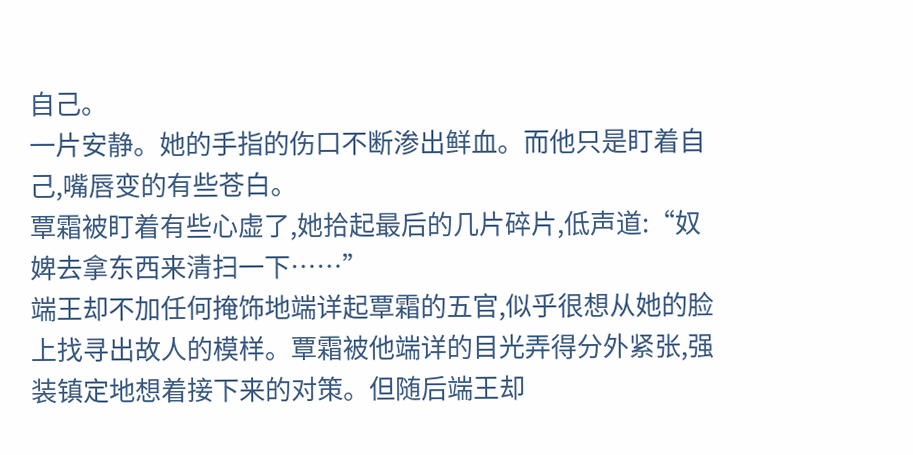自己。
一片安静。她的手指的伤口不断渗出鲜血。而他只是盯着自己,嘴唇变的有些苍白。
覃霜被盯着有些心虚了,她拾起最后的几片碎片,低声道:“奴婢去拿东西来清扫一下……”
端王却不加任何掩饰地端详起覃霜的五官,似乎很想从她的脸上找寻出故人的模样。覃霜被他端详的目光弄得分外紧张,强装镇定地想着接下来的对策。但随后端王却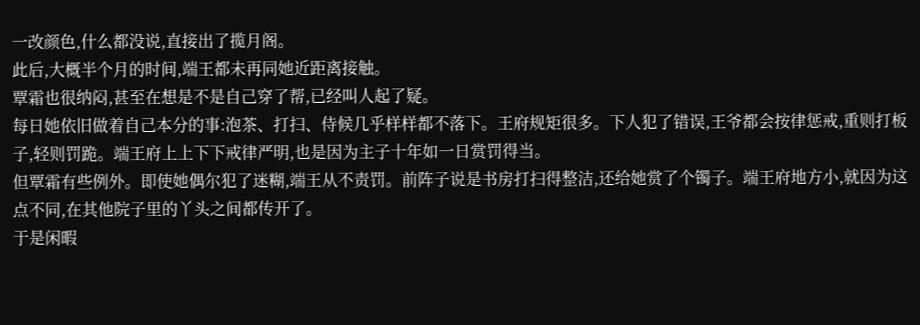一改颜色,什么都没说,直接出了揽月阁。
此后,大概半个月的时间,端王都未再同她近距离接触。
覃霜也很纳闷,甚至在想是不是自己穿了帮,已经叫人起了疑。
每日她依旧做着自己本分的事:泡茶、打扫、侍候几乎样样都不落下。王府规矩很多。下人犯了错误,王爷都会按律惩戒,重则打板子,轻则罚跪。端王府上上下下戒律严明,也是因为主子十年如一日赏罚得当。
但覃霜有些例外。即使她偶尔犯了迷糊,端王从不责罚。前阵子说是书房打扫得整洁,还给她赏了个镯子。端王府地方小,就因为这点不同,在其他院子里的丫头之间都传开了。
于是闲暇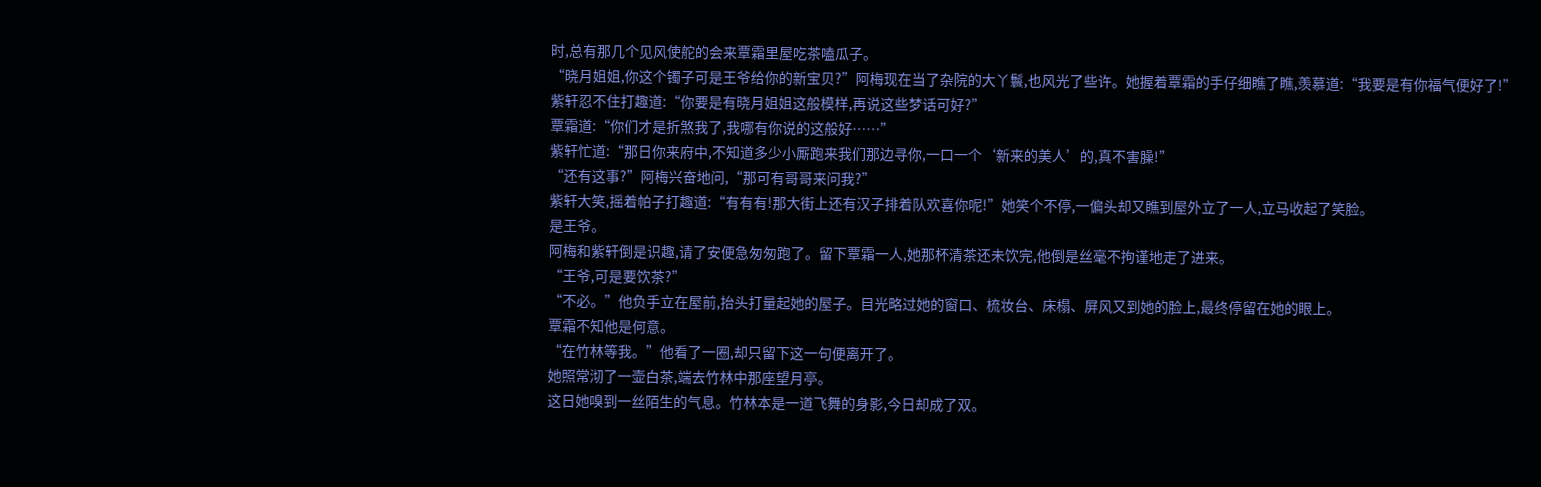时,总有那几个见风使舵的会来覃霜里屋吃茶嗑瓜子。
“晓月姐姐,你这个镯子可是王爷给你的新宝贝?”阿梅现在当了杂院的大丫鬟,也风光了些许。她握着覃霜的手仔细瞧了瞧,羡慕道:“我要是有你福气便好了!”
紫轩忍不住打趣道:“你要是有晓月姐姐这般模样,再说这些梦话可好?”
覃霜道:“你们才是折煞我了,我哪有你说的这般好……”
紫轩忙道:“那日你来府中,不知道多少小厮跑来我们那边寻你,一口一个‘新来的美人’的,真不害臊!”
“还有这事?”阿梅兴奋地问,“那可有哥哥来问我?”
紫轩大笑,摇着帕子打趣道:“有有有!那大街上还有汉子排着队欢喜你呢!”她笑个不停,一偏头却又瞧到屋外立了一人,立马收起了笑脸。
是王爷。
阿梅和紫轩倒是识趣,请了安便急匆匆跑了。留下覃霜一人,她那杯清茶还未饮完,他倒是丝毫不拘谨地走了进来。
“王爷,可是要饮茶?”
“不必。”他负手立在屋前,抬头打量起她的屋子。目光略过她的窗口、梳妆台、床榻、屏风又到她的脸上,最终停留在她的眼上。
覃霜不知他是何意。
“在竹林等我。”他看了一圈,却只留下这一句便离开了。
她照常沏了一壶白茶,端去竹林中那座望月亭。
这日她嗅到一丝陌生的气息。竹林本是一道飞舞的身影,今日却成了双。